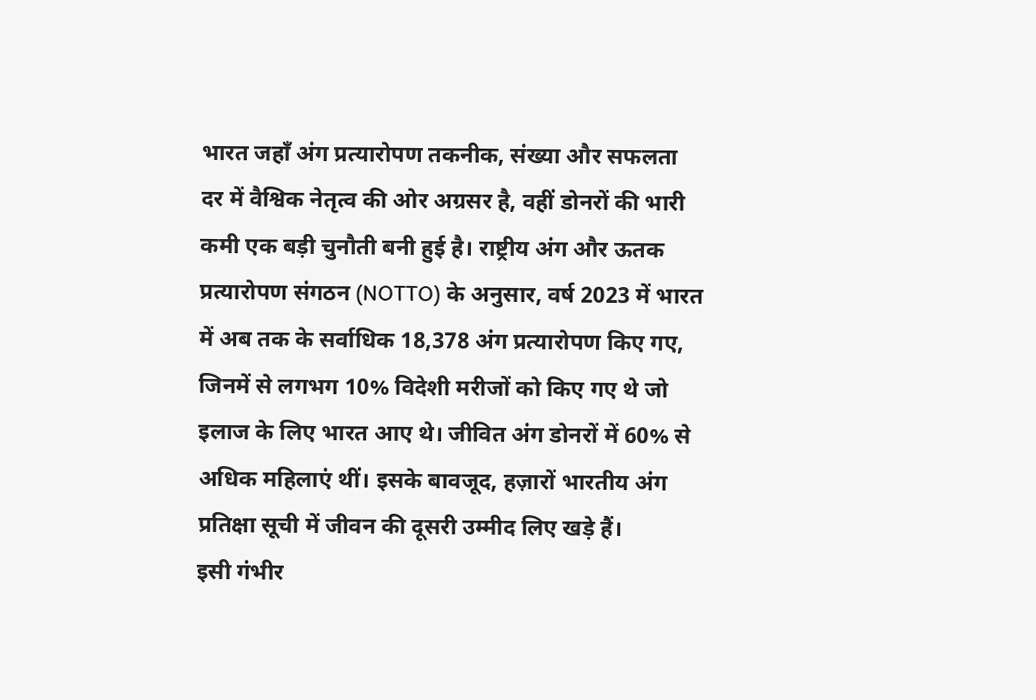भारत जहाँ अंग प्रत्यारोपण तकनीक, संख्या और सफलता दर में वैश्विक नेतृत्व की ओर अग्रसर है, वहीं डोनरों की भारी कमी एक बड़ी चुनौती बनी हुई है। राष्ट्रीय अंग और ऊतक प्रत्यारोपण संगठन (NOTTO) के अनुसार, वर्ष 2023 में भारत में अब तक के सर्वाधिक 18,378 अंग प्रत्यारोपण किए गए, जिनमें से लगभग 10% विदेशी मरीजों को किए गए थे जो इलाज के लिए भारत आए थे। जीवित अंग डोनरों में 60% से अधिक महिलाएं थीं। इसके बावजूद, हज़ारों भारतीय अंग प्रतिक्षा सूची में जीवन की दूसरी उम्मीद लिए खड़े हैं।
इसी गंभीर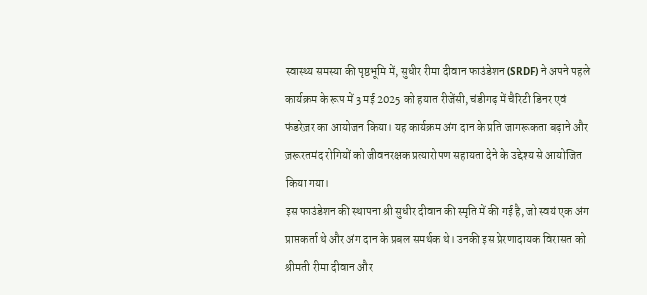स्वास्थ्य समस्या की पृष्ठभूमि में, सुधीर रीमा दीवान फाउंडेशन (SRDF) ने अपने पहले कार्यक्रम के रूप में 3 मई 2025 को हयात रीजेंसी, चंडीगढ़ में चैरिटी डिनर एवं फंडरेज़र का आयोजन किया। यह कार्यक्रम अंग दान के प्रति जागरूकता बढ़ाने और ज़रूरतमंद रोगियों को जीवनरक्षक प्रत्यारोपण सहायता देने के उद्देश्य से आयोजित किया गया।
इस फाउंडेशन की स्थापना श्री सुधीर दीवान की स्मृति में की गई है, जो स्वयं एक अंग प्राप्तकर्ता थे और अंग दान के प्रबल समर्थक थे। उनकी इस प्रेरणादायक विरासत को श्रीमती रीमा दीवान और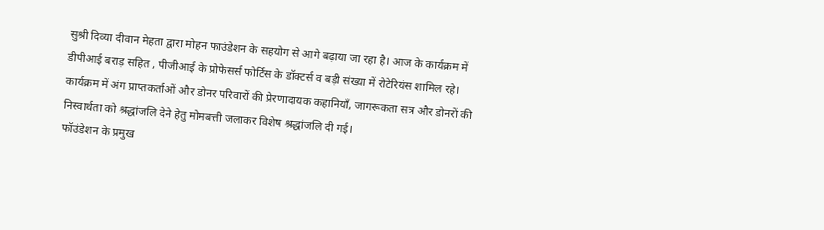सुश्री दिव्या दीवान मेहता द्वारा मोहन फाउंडेशन के सहयोग से आगे बढ़ाया जा रहा है। आज के कार्यक्रम में डीपीआई बराड़ सहित , पीजीआई के प्रोफेसर्स फोर्टिस के डॉक्टर्स व बड़ी संख्या में रोटेरियंस शामिल रहे।
कार्यक्रम में अंग प्राप्तकर्ताओं और डोनर परिवारों की प्रेरणादायक कहानियाँ, जागरूकता सत्र और डोनरों की निस्वार्थता को श्रद्धांजलि देने हेतु मोमबत्ती जलाकर विशेष श्रद्धांजलि दी गई।
फॉउंडेशन के प्रमुख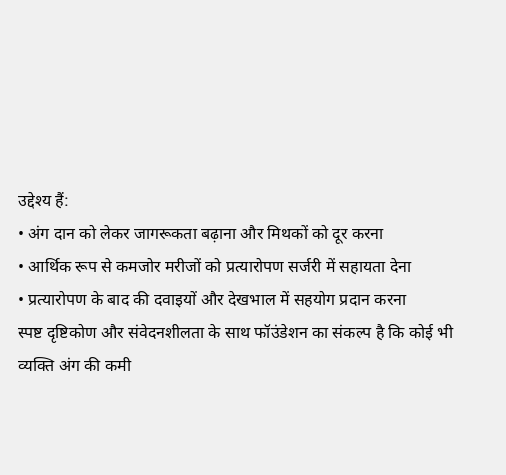उद्देश्य हैं:
• अंग दान को लेकर जागरूकता बढ़ाना और मिथकों को दूर करना
• आर्थिक रूप से कमजोर मरीजों को प्रत्यारोपण सर्जरी में सहायता देना
• प्रत्यारोपण के बाद की दवाइयों और देखभाल में सहयोग प्रदान करना
स्पष्ट दृष्टिकोण और संवेदनशीलता के साथ फॉउंडेशन का संकल्प है कि कोई भी व्यक्ति अंग की कमी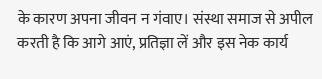के कारण अपना जीवन न गंवाए। संस्था समाज से अपील करती है कि आगे आएं, प्रतिज्ञा लें और इस नेक कार्य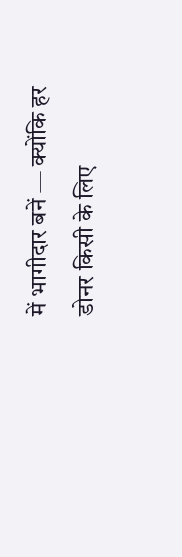में भागीदार बनें — क्योंकि हर डोनर किसी के लिए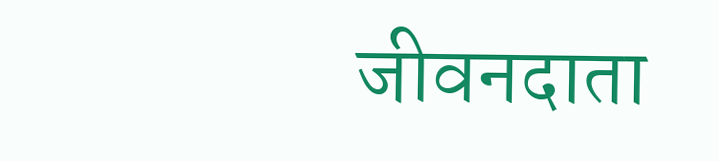जीवनदाता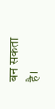बन सकता है।